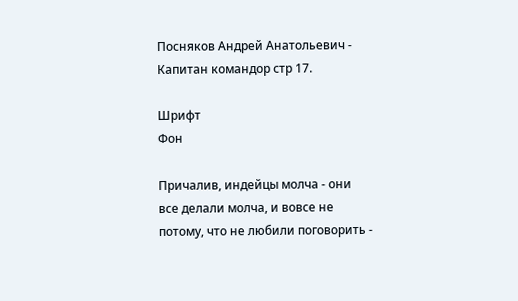Посняков Андрей Анатольевич - Капитан командор стр 17.

Шрифт
Фон

Причалив, индейцы молча - они все делали молча, и вовсе не потому, что не любили поговорить -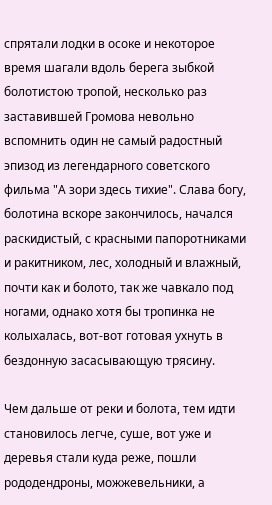спрятали лодки в осоке и некоторое время шагали вдоль берега зыбкой болотистою тропой, несколько раз заставившей Громова невольно вспомнить один не самый радостный эпизод из легендарного советского фильма "А зори здесь тихие". Слава богу, болотина вскоре закончилось, начался раскидистый, с красными папоротниками и ракитником, лес, холодный и влажный, почти как и болото, так же чавкало под ногами, однако хотя бы тропинка не колыхалась, вот-вот готовая ухнуть в бездонную засасывающую трясину.

Чем дальше от реки и болота, тем идти становилось легче, суше, вот уже и деревья стали куда реже, пошли рододендроны, можжевельники, а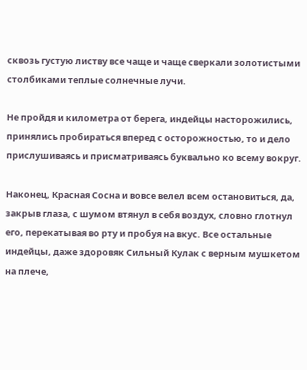сквозь густую листву все чаще и чаще сверкали золотистыми столбиками теплые солнечные лучи.

Не пройдя и километра от берега, индейцы насторожились, принялись пробираться вперед с осторожностью, то и дело прислушиваясь и присматриваясь буквально ко всему вокруг.

Наконец, Красная Сосна и вовсе велел всем остановиться, да, закрыв глаза, с шумом втянул в себя воздух, словно глотнул его, перекатывая во рту и пробуя на вкус. Все остальные индейцы, даже здоровяк Сильный Кулак с верным мушкетом на плече,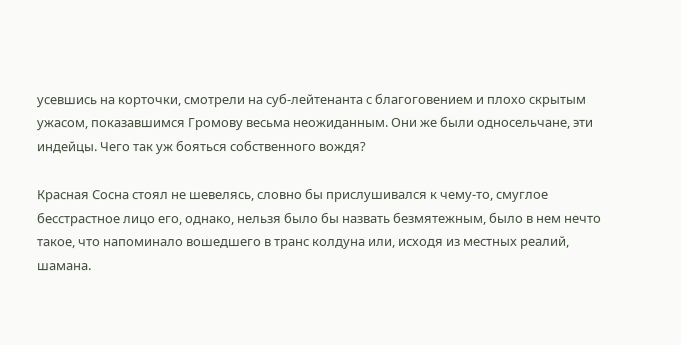усевшись на корточки, смотрели на суб-лейтенанта с благоговением и плохо скрытым ужасом, показавшимся Громову весьма неожиданным. Они же были односельчане, эти индейцы. Чего так уж бояться собственного вождя?

Красная Сосна стоял не шевелясь, словно бы прислушивался к чему-то, смуглое бесстрастное лицо его, однако, нельзя было бы назвать безмятежным, было в нем нечто такое, что напоминало вошедшего в транс колдуна или, исходя из местных реалий, шамана.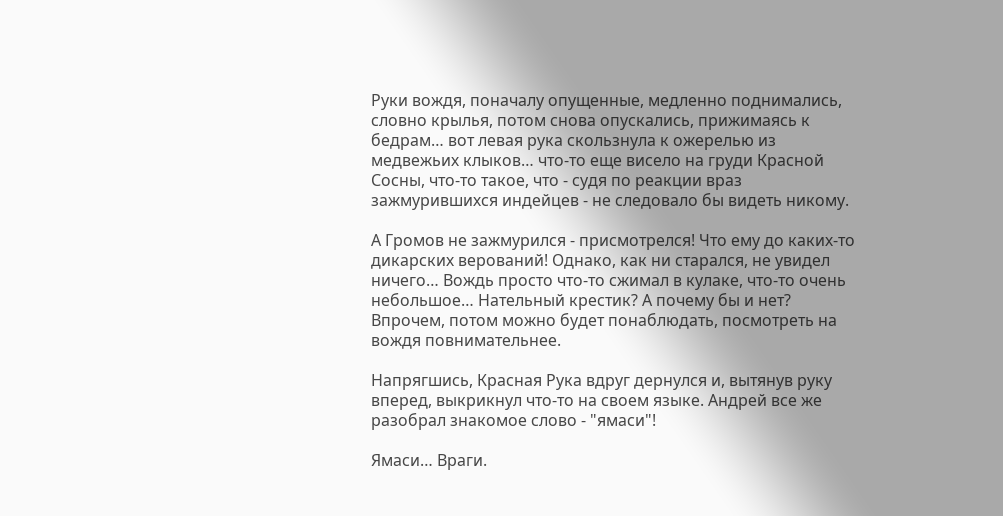Руки вождя, поначалу опущенные, медленно поднимались, словно крылья, потом снова опускались, прижимаясь к бедрам… вот левая рука скользнула к ожерелью из медвежьих клыков… что-то еще висело на груди Красной Сосны, что-то такое, что - судя по реакции враз зажмурившихся индейцев - не следовало бы видеть никому.

А Громов не зажмурился - присмотрелся! Что ему до каких-то дикарских верований! Однако, как ни старался, не увидел ничего… Вождь просто что-то сжимал в кулаке, что-то очень небольшое… Нательный крестик? А почему бы и нет? Впрочем, потом можно будет понаблюдать, посмотреть на вождя повнимательнее.

Напрягшись, Красная Рука вдруг дернулся и, вытянув руку вперед, выкрикнул что-то на своем языке. Андрей все же разобрал знакомое слово - "ямаси"!

Ямаси… Враги.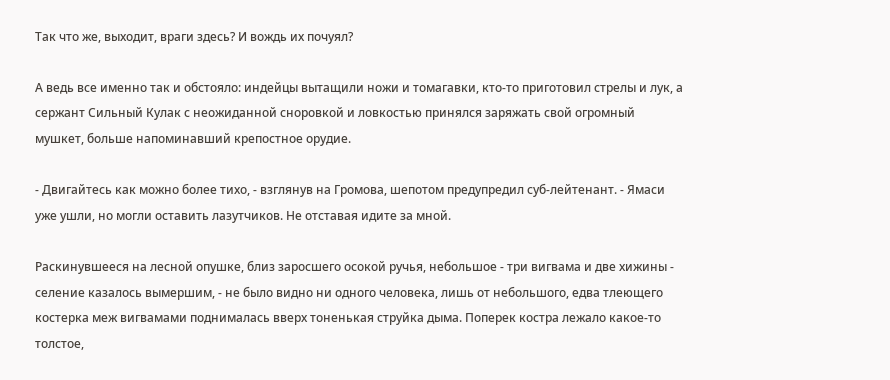Так что же, выходит, враги здесь? И вождь их почуял?

А ведь все именно так и обстояло: индейцы вытащили ножи и томагавки, кто-то приготовил стрелы и лук, а сержант Сильный Кулак с неожиданной сноровкой и ловкостью принялся заряжать свой огромный мушкет, больше напоминавший крепостное орудие.

- Двигайтесь как можно более тихо, - взглянув на Громова, шепотом предупредил суб-лейтенант. - Ямаси уже ушли, но могли оставить лазутчиков. Не отставая идите за мной.

Раскинувшееся на лесной опушке, близ заросшего осокой ручья, небольшое - три вигвама и две хижины - селение казалось вымершим, - не было видно ни одного человека, лишь от небольшого, едва тлеющего костерка меж вигвамами поднималась вверх тоненькая струйка дыма. Поперек костра лежало какое-то толстое,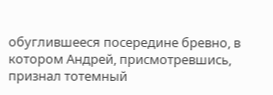обуглившееся посередине бревно, в котором Андрей, присмотревшись, признал тотемный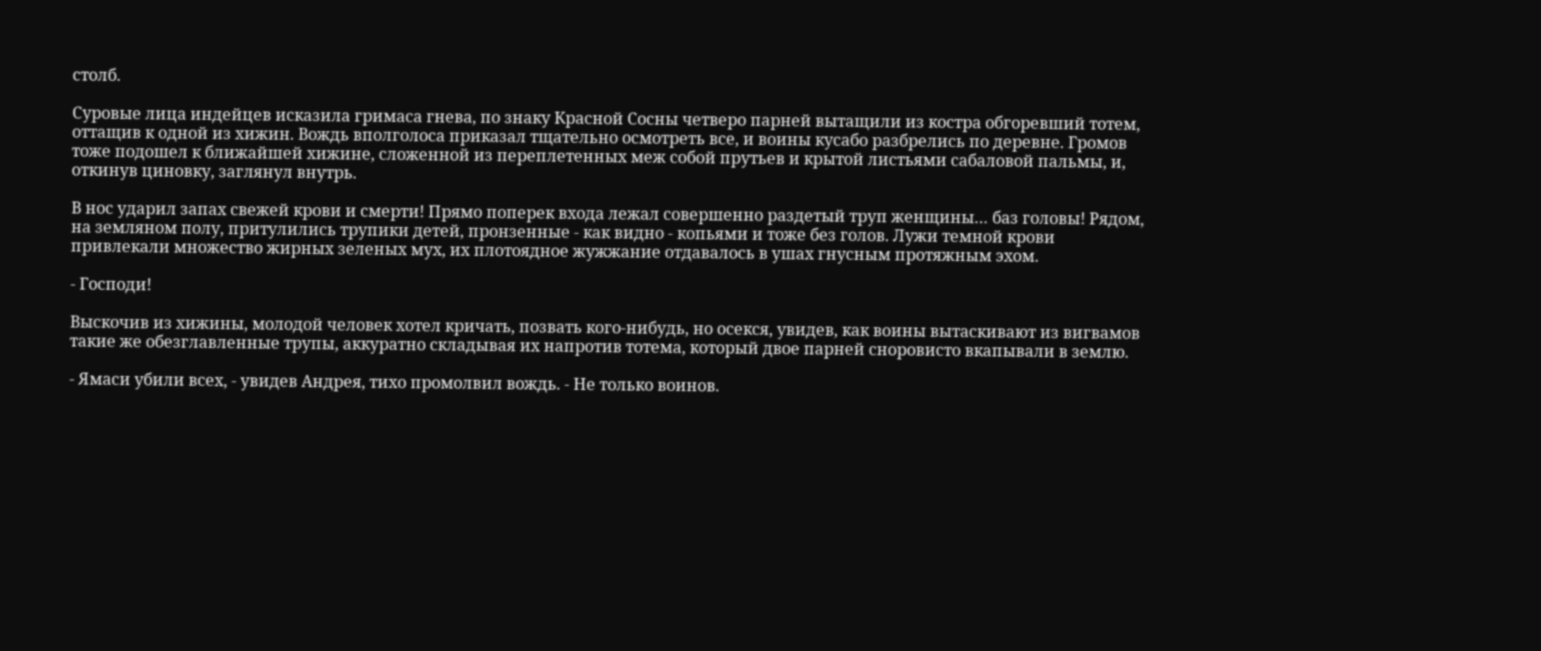столб.

Суровые лица индейцев исказила гримаса гнева, по знаку Красной Сосны четверо парней вытащили из костра обгоревший тотем, оттащив к одной из хижин. Вождь вполголоса приказал тщательно осмотреть все, и воины кусабо разбрелись по деревне. Громов тоже подошел к ближайшей хижине, сложенной из переплетенных меж собой прутьев и крытой листьями сабаловой пальмы, и, откинув циновку, заглянул внутрь.

В нос ударил запах свежей крови и смерти! Прямо поперек входа лежал совершенно раздетый труп женщины… баз головы! Рядом, на земляном полу, притулились трупики детей, пронзенные - как видно - копьями и тоже без голов. Лужи темной крови привлекали множество жирных зеленых мух, их плотоядное жужжание отдавалось в ушах гнусным протяжным эхом.

- Господи!

Выскочив из хижины, молодой человек хотел кричать, позвать кого-нибудь, но осекся, увидев, как воины вытаскивают из вигвамов такие же обезглавленные трупы, аккуратно складывая их напротив тотема, который двое парней сноровисто вкапывали в землю.

- Ямаси убили всех, - увидев Андрея, тихо промолвил вождь. - Не только воинов.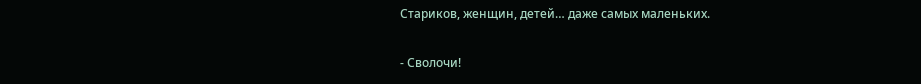Стариков, женщин, детей… даже самых маленьких.

- Сволочи!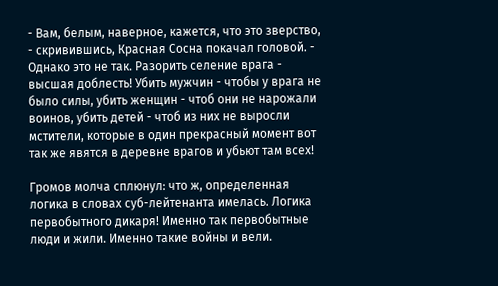- Вам, белым, наверное, кажется, что это зверство, - скривившись, Красная Сосна покачал головой. - Однако это не так. Разорить селение врага - высшая доблесть! Убить мужчин - чтобы у врага не было силы, убить женщин - чтоб они не нарожали воинов, убить детей - чтоб из них не выросли мстители, которые в один прекрасный момент вот так же явятся в деревне врагов и убьют там всех!

Громов молча сплюнул: что ж, определенная логика в словах суб-лейтенанта имелась. Логика первобытного дикаря! Именно так первобытные люди и жили. Именно такие войны и вели.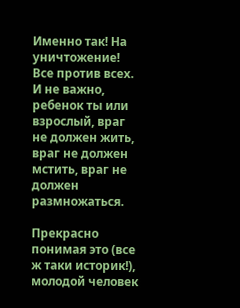Именно так! На уничтожение! Все против всех. И не важно, ребенок ты или взрослый, враг не должен жить, враг не должен мстить, враг не должен размножаться.

Прекрасно понимая это (все ж таки историк!), молодой человек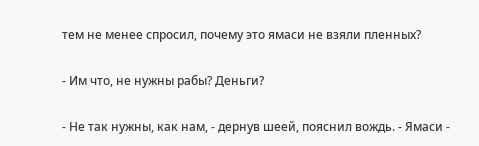тем не менее спросил, почему это ямаси не взяли пленных?

- Им что, не нужны рабы? Деньги?

- Не так нужны, как нам, - дернув шеей, пояснил вождь. - Ямаси -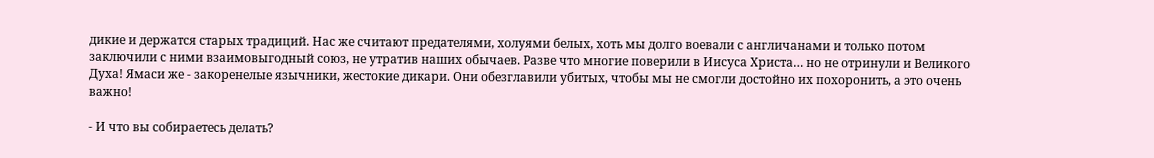дикие и держатся старых традиций. Нас же считают предателями, холуями белых, хоть мы долго воевали с англичанами и только потом заключили с ними взаимовыгодный союз, не утратив наших обычаев. Разве что многие поверили в Иисуса Христа… но не отринули и Великого Духа! Ямаси же - закоренелые язычники, жестокие дикари. Они обезглавили убитых, чтобы мы не смогли достойно их похоронить, а это очень важно!

- И что вы собираетесь делать?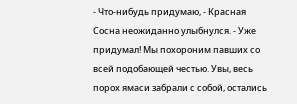- Что-нибудь придумаю, - Красная Сосна неожиданно улыбнулся. - Уже придумал! Мы похороним павших со всей подобающей честью. Увы, весь порох ямаси забрали с собой, остались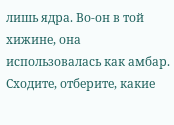лишь ядра. Во-он в той хижине, она использовалась как амбар. Сходите, отберите, какие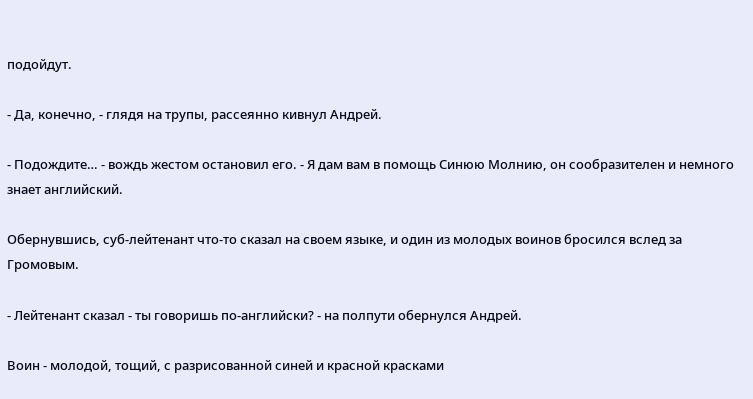подойдут.

- Да, конечно, - глядя на трупы, рассеянно кивнул Андрей.

- Подождите… - вождь жестом остановил его. - Я дам вам в помощь Синюю Молнию, он сообразителен и немного знает английский.

Обернувшись, суб-лейтенант что-то сказал на своем языке, и один из молодых воинов бросился вслед за Громовым.

- Лейтенант сказал - ты говоришь по-английски? - на полпути обернулся Андрей.

Воин - молодой, тощий, с разрисованной синей и красной красками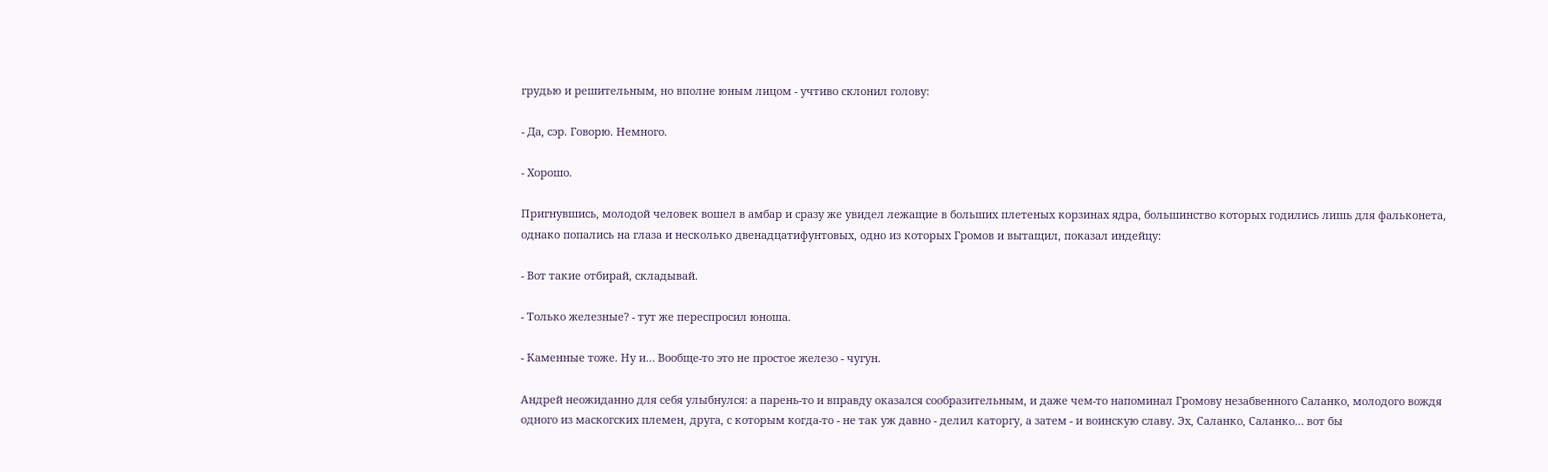грудью и решительным, но вполне юным лицом - учтиво склонил голову:

- Да, сэр. Говорю. Немного.

- Хорошо.

Пригнувшись, молодой человек вошел в амбар и сразу же увидел лежащие в больших плетеных корзинах ядра, большинство которых годились лишь для фальконета, однако попались на глаза и несколько двенадцатифунтовых, одно из которых Громов и вытащил, показал индейцу:

- Вот такие отбирай, складывай.

- Только железные? - тут же переспросил юноша.

- Каменные тоже. Ну и… Вообще-то это не простое железо - чугун.

Андрей неожиданно для себя улыбнулся: а парень-то и вправду оказался сообразительным, и даже чем-то напоминал Громову незабвенного Саланко, молодого вождя одного из маскогских племен, друга, с которым когда-то - не так уж давно - делил каторгу, а затем - и воинскую славу. Эх, Саланко, Саланко… вот бы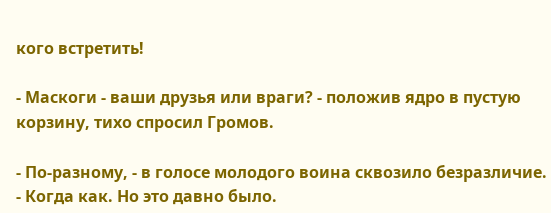кого встретить!

- Маскоги - ваши друзья или враги? - положив ядро в пустую корзину, тихо спросил Громов.

- По-разному, - в голосе молодого воина сквозило безразличие. - Когда как. Но это давно было.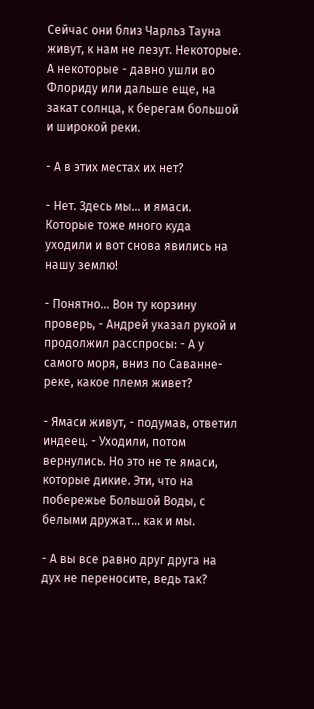Сейчас они близ Чарльз Тауна живут, к нам не лезут. Некоторые. А некоторые - давно ушли во Флориду или дальше еще, на закат солнца, к берегам большой и широкой реки.

- А в этих местах их нет?

- Нет. Здесь мы… и ямаси. Которые тоже много куда уходили и вот снова явились на нашу землю!

- Понятно… Вон ту корзину проверь, - Андрей указал рукой и продолжил расспросы: - А у самого моря, вниз по Саванне-реке, какое племя живет?

- Ямаси живут, - подумав, ответил индеец. - Уходили, потом вернулись. Но это не те ямаси, которые дикие. Эти, что на побережье Большой Воды, с белыми дружат… как и мы.

- А вы все равно друг друга на дух не переносите, ведь так?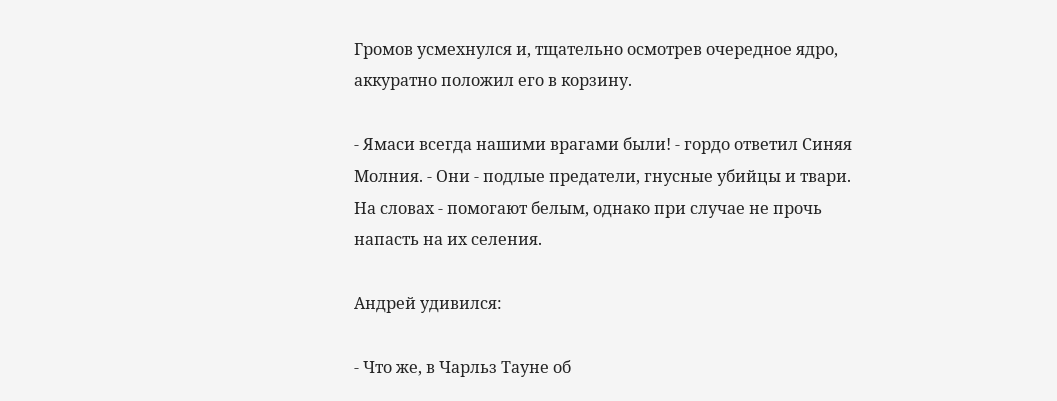Громов усмехнулся и, тщательно осмотрев очередное ядро, аккуратно положил его в корзину.

- Ямаси всегда нашими врагами были! - гордо ответил Синяя Молния. - Они - подлые предатели, гнусные убийцы и твари. На словах - помогают белым, однако при случае не прочь напасть на их селения.

Андрей удивился:

- Что же, в Чарльз Тауне об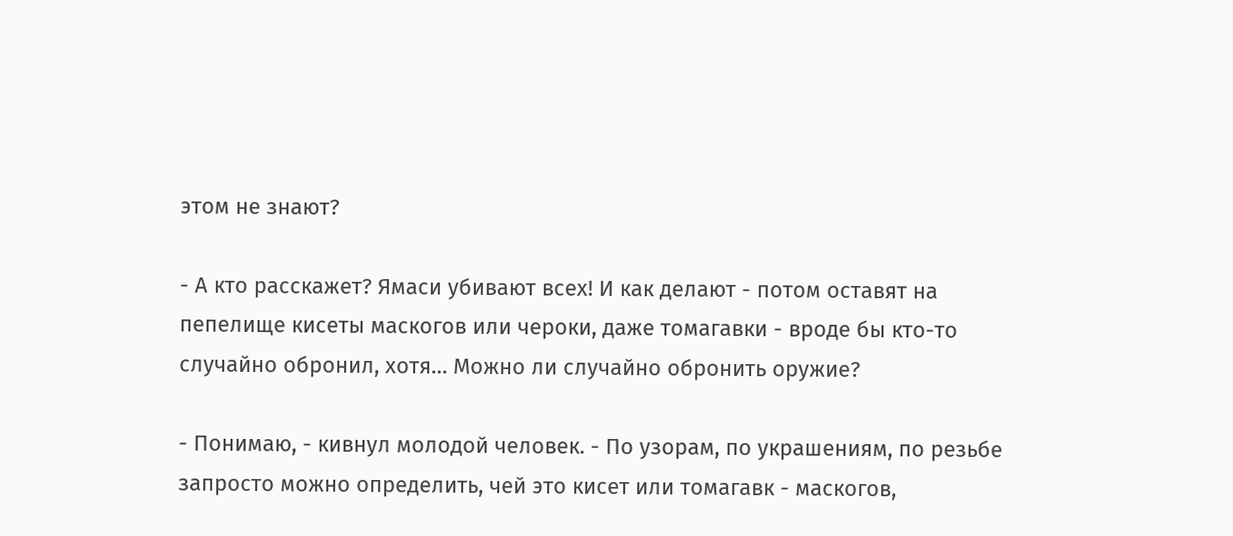этом не знают?

- А кто расскажет? Ямаси убивают всех! И как делают - потом оставят на пепелище кисеты маскогов или чероки, даже томагавки - вроде бы кто-то случайно обронил, хотя… Можно ли случайно обронить оружие?

- Понимаю, - кивнул молодой человек. - По узорам, по украшениям, по резьбе запросто можно определить, чей это кисет или томагавк - маскогов,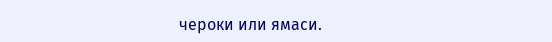чероки или ямаси.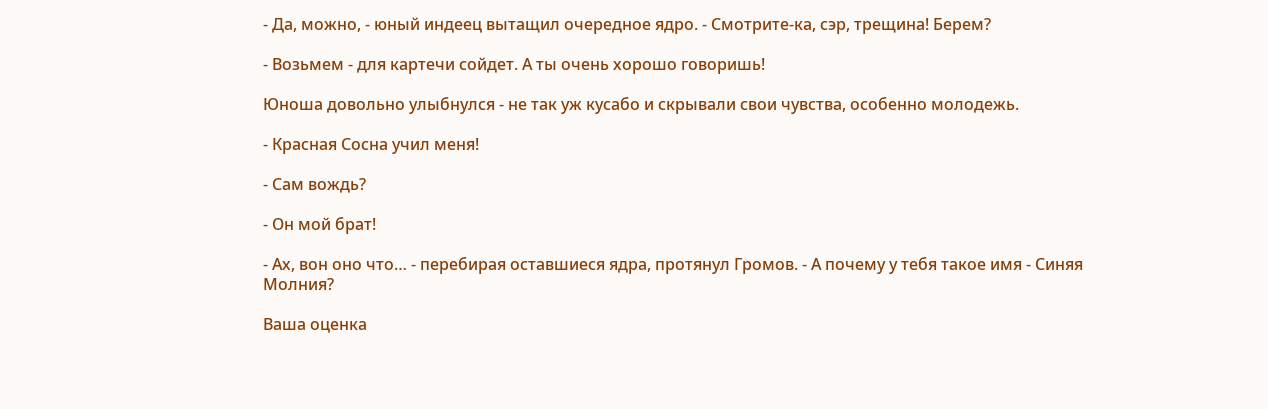- Да, можно, - юный индеец вытащил очередное ядро. - Смотрите-ка, сэр, трещина! Берем?

- Возьмем - для картечи сойдет. А ты очень хорошо говоришь!

Юноша довольно улыбнулся - не так уж кусабо и скрывали свои чувства, особенно молодежь.

- Красная Сосна учил меня!

- Сам вождь?

- Он мой брат!

- Ах, вон оно что… - перебирая оставшиеся ядра, протянул Громов. - А почему у тебя такое имя - Синяя Молния?

Ваша оценка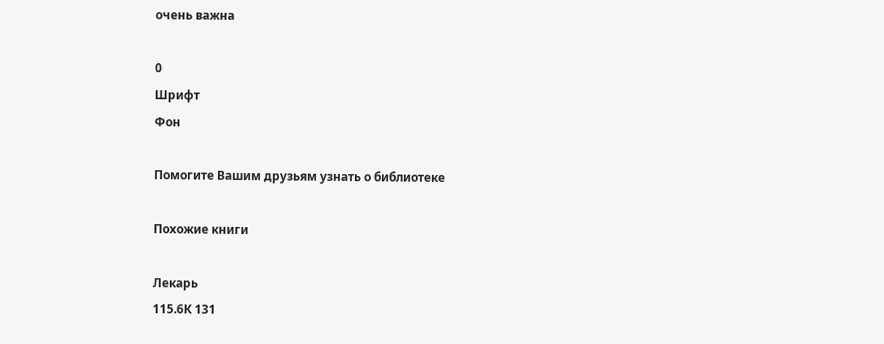очень важна

0
Шрифт
Фон

Помогите Вашим друзьям узнать о библиотеке

Похожие книги

Лекарь
115.6К 131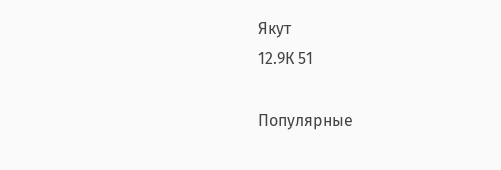Якут
12.9К 51

Популярные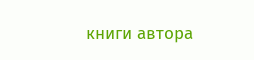книги автора